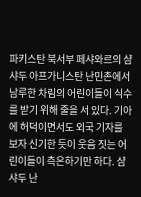파키스탄 북서부 페샤와르의 샴샤두 아프가니스탄 난민촌에서 남루한 차림의 어린이들이 식수를 받기 위해 줄을 서 있다. 기아에 허덕이면서도 외국 기자를 보자 신기한 듯이 웃음 짓는 어린이들이 측은하기만 하다. 샴샤두 난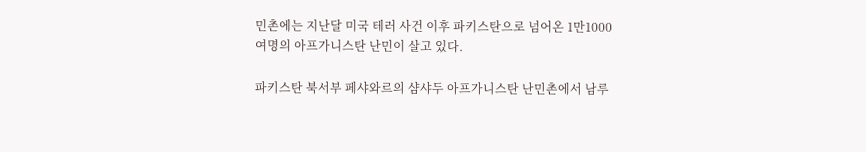민촌에는 지난달 미국 테러 사건 이후 파키스탄으로 넘어온 1만1000여명의 아프가니스탄 난민이 살고 있다.

파키스탄 북서부 페샤와르의 샴샤두 아프가니스탄 난민촌에서 남루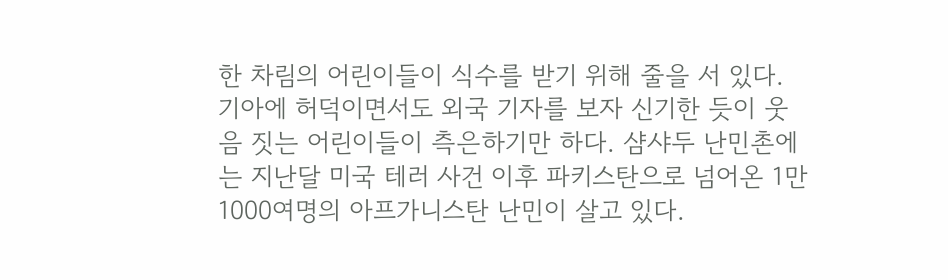한 차림의 어린이들이 식수를 받기 위해 줄을 서 있다. 기아에 허덕이면서도 외국 기자를 보자 신기한 듯이 웃음 짓는 어린이들이 측은하기만 하다. 샴샤두 난민촌에는 지난달 미국 테러 사건 이후 파키스탄으로 넘어온 1만1000여명의 아프가니스탄 난민이 살고 있다.